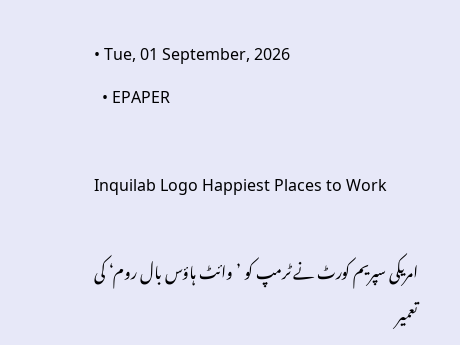• Tue, 01 September, 2026
  • EPAPER

Inquilab Logo Happiest Places to Work

امریکی سپریم کورٹ نے ٹرمپ کو ’وائٹ ہاؤس بال روم‘ کی تعمیر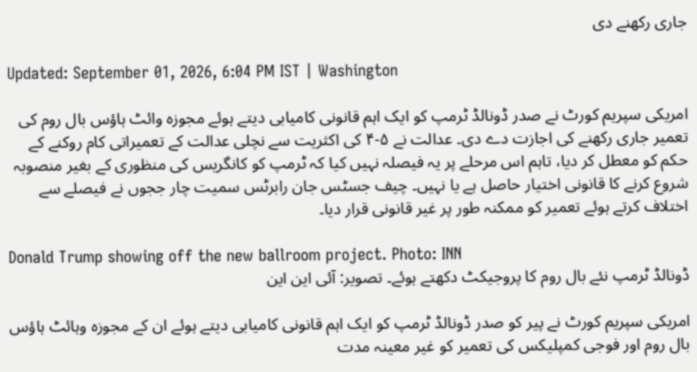جاری رکھنے دی

Updated: September 01, 2026, 6:04 PM IST | Washington

امریکی سپریم کورٹ نے صدر ڈونالڈ ٹرمپ کو ایک اہم قانونی کامیابی دیتے ہوئے مجوزہ وائٹ ہاؤس بال روم کی تعمیر جاری رکھنے کی اجازت دے دی۔ عدالت نے ۵-۴ کی اکثریت سے نچلی عدالت کے تعمیراتی کام روکنے کے حکم کو معطل کر دیا، تاہم اس مرحلے پر یہ فیصلہ نہیں کیا کہ ٹرمپ کو کانگریس کی منظوری کے بغیر منصوبہ شروع کرنے کا قانونی اختیار حاصل ہے یا نہیں۔ چیف جسٹس جان رابرٹس سمیت چار ججوں نے فیصلے سے اختلاف کرتے ہوئے تعمیر کو ممکنہ طور پر غیر قانونی قرار دیا۔

Donald Trump showing off the new ballroom project. Photo: INN
ڈونالڈ ٹرمپ نئے بال روم کا پروجیکٹ دکھتے ہوئے۔ تصویر: آئی این این

امریکی سپریم کورٹ نے پیر کو صدر ڈونالڈ ٹرمپ کو ایک اہم قانونی کامیابی دیتے ہوئے ان کے مجوزہ وہائٹ ہاؤس بال روم اور فوجی کمپلیکس کی تعمیر کو غیر معینہ مدت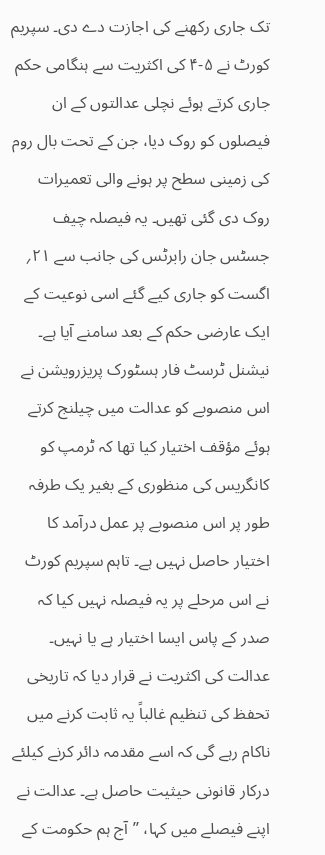تک جاری رکھنے کی اجازت دے دی۔ سپریم کورٹ نے ۵-۴ کی اکثریت سے ہنگامی حکم جاری کرتے ہوئے نچلی عدالتوں کے ان فیصلوں کو روک دیا، جن کے تحت بال روم کی زمینی سطح پر ہونے والی تعمیرات روک دی گئی تھیں۔ یہ فیصلہ چیف جسٹس جان رابرٹس کی جانب سے ۲۱؍ اگست کو جاری کیے گئے اسی نوعیت کے ایک عارضی حکم کے بعد سامنے آیا ہے۔ نیشنل ٹرسٹ فار ہسٹورک پریزرویشن نے اس منصوبے کو عدالت میں چیلنج کرتے ہوئے مؤقف اختیار کیا تھا کہ ٹرمپ کو کانگریس کی منظوری کے بغیر یک طرفہ طور پر اس منصوبے پر عمل درآمد کا اختیار حاصل نہیں ہے۔ تاہم سپریم کورٹ نے اس مرحلے پر یہ فیصلہ نہیں کیا کہ صدر کے پاس ایسا اختیار ہے یا نہیں۔ عدالت کی اکثریت نے قرار دیا کہ تاریخی تحفظ کی تنظیم غالباً یہ ثابت کرنے میں ناکام رہے گی کہ اسے مقدمہ دائر کرنے کیلئے درکار قانونی حیثیت حاصل ہے۔ عدالت نے اپنے فیصلے میں کہا، ’’آج ہم حکومت کے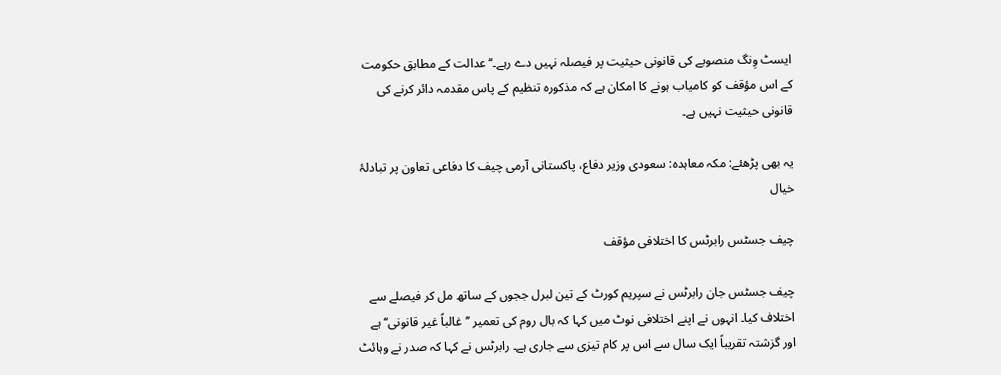ایسٹ وِنگ منصوبے کی قانونی حیثیت پر فیصلہ نہیں دے رہے۔‘‘ عدالت کے مطابق حکومت کے اس مؤقف کو کامیاب ہونے کا امکان ہے کہ مذکورہ تنظیم کے پاس مقدمہ دائر کرنے کی قانونی حیثیت نہیں ہے۔

یہ بھی پڑھئے: مکہ معاہدہ: سعودی وزیر دفاع، پاکستانی آرمی چیف کا دفاعی تعاون پر تبادلۂ خیال

چیف جسٹس رابرٹس کا اختلافی مؤقف

چیف جسٹس جان رابرٹس نے سپریم کورٹ کے تین لبرل ججوں کے ساتھ مل کر فیصلے سے اختلاف کیا۔ انہوں نے اپنے اختلافی نوٹ میں کہا کہ بال روم کی تعمیر ’’غالباً غیر قانونی‘‘ ہے اور گزشتہ تقریباً ایک سال سے اس پر کام تیزی سے جاری ہے۔ رابرٹس نے کہا کہ صدر نے وہائٹ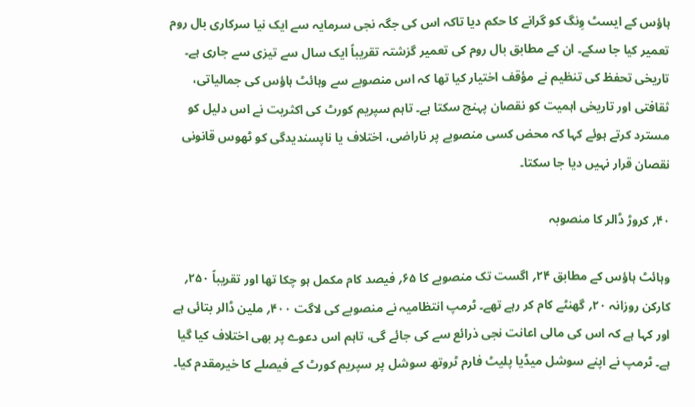ہاؤس کے ایسٹ وِنگ کو گرانے کا حکم دیا تاکہ اس کی جگہ نجی سرمایہ سے ایک نیا سرکاری بال روم تعمیر کیا جا سکے۔ ان کے مطابق بال روم کی تعمیر گزشتہ تقریباً ایک سال سے تیزی سے جاری ہے۔ تاریخی تحفظ کی تنظیم نے مؤقف اختیار کیا تھا کہ اس منصوبے سے وہائٹ ہاؤس کی جمالیاتی، ثقافتی اور تاریخی اہمیت کو نقصان پہنچ سکتا ہے۔ تاہم سپریم کورٹ کی اکثریت نے اس دلیل کو مسترد کرتے ہوئے کہا کہ محض کسی منصوبے پر ناراضی، اختلاف یا ناپسندیدگی کو ٹھوس قانونی نقصان قرار نہیں دیا جا سکتا۔

۴۰؍ کروڑ ڈالر کا منصوبہ

وہائٹ ہاؤس کے مطابق ۲۴؍ اگست تک منصوبے کا ۶۵؍ فیصد کام مکمل ہو چکا تھا اور تقریباً ۲۵۰؍ کارکن روزانہ ۲۰؍ گھنٹے کام کر رہے تھے۔ ٹرمپ انتظامیہ نے منصوبے کی لاگت ۴۰۰؍ ملین ڈالر بتائی ہے اور کہا ہے کہ اس کی مالی اعانت نجی ذرائع سے کی جائے گی، تاہم اس دعوے پر بھی اختلاف کیا گیا ہے۔ ٹرمپ نے اپنے سوشل میڈیا پلیٹ فارم ٹروتھ سوشل پر سپریم کورٹ کے فیصلے کا خیرمقدم کیا۔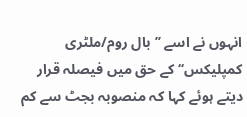انہوں نے اسے ’’بال روم/ملٹری کمپلیکس‘‘ کے حق میں فیصلہ قرار دیتے ہوئے کہا کہ منصوبہ بجٹ سے کم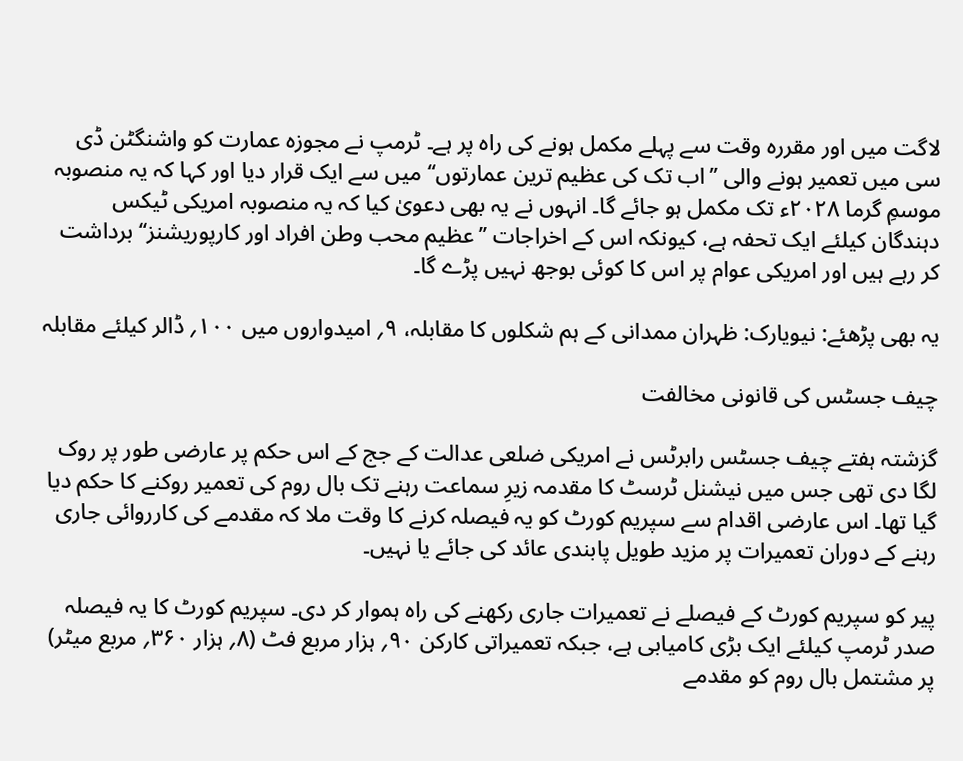لاگت میں اور مقررہ وقت سے پہلے مکمل ہونے کی راہ پر ہے۔ ٹرمپ نے مجوزہ عمارت کو واشنگٹن ڈی سی میں تعمیر ہونے والی ’’اب تک کی عظیم ترین عمارتوں‘‘ میں سے ایک قرار دیا اور کہا کہ یہ منصوبہ موسمِ گرما ۲۰۲۸ء تک مکمل ہو جائے گا۔ انہوں نے یہ بھی دعویٰ کیا کہ یہ منصوبہ امریکی ٹیکس دہندگان کیلئے ایک تحفہ ہے، کیونکہ اس کے اخراجات ’’عظیم محب وطن افراد اور کارپوریشنز‘‘ برداشت کر رہے ہیں اور امریکی عوام پر اس کا کوئی بوجھ نہیں پڑے گا۔

یہ بھی پڑھئے: نیویارک: ظہران ممدانی کے ہم شکلوں کا مقابلہ، ۹؍ امیدواروں میں ۱۰۰؍ ڈالر کیلئے مقابلہ

چیف جسٹس کی قانونی مخالفت

گزشتہ ہفتے چیف جسٹس رابرٹس نے امریکی ضلعی عدالت کے جج کے اس حکم پر عارضی طور پر روک لگا دی تھی جس میں نیشنل ٹرسٹ کا مقدمہ زیرِ سماعت رہنے تک بال روم کی تعمیر روکنے کا حکم دیا گیا تھا۔ اس عارضی اقدام سے سپریم کورٹ کو یہ فیصلہ کرنے کا وقت ملا کہ مقدمے کی کارروائی جاری رہنے کے دوران تعمیرات پر مزید طویل پابندی عائد کی جائے یا نہیں۔

پیر کو سپریم کورٹ کے فیصلے نے تعمیرات جاری رکھنے کی راہ ہموار کر دی۔ سپریم کورٹ کا یہ فیصلہ صدر ٹرمپ کیلئے ایک بڑی کامیابی ہے، جبکہ تعمیراتی کارکن ۹۰؍ ہزار مربع فٹ (۸؍ ہزار ۳۶۰؍ مربع میٹر) پر مشتمل بال روم کو مقدمے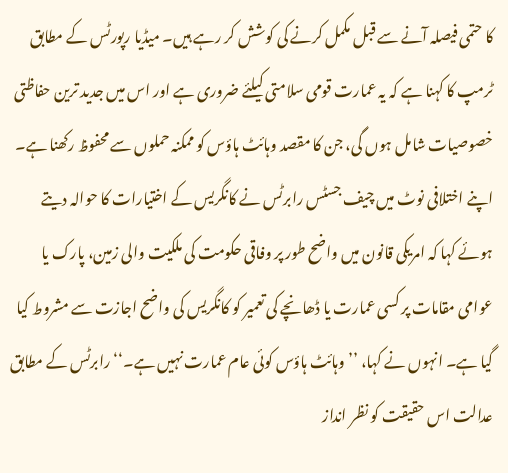کا حتمی فیصلہ آنے سے قبل مکمل کرنے کی کوشش کر رہے ہیں۔ میڈیا رپورٹس کے مطابق ٹرمپ کا کہنا ہے کہ یہ عمارت قومی سلامتی کیلئے ضروری ہے اور اس میں جدید ترین حفاظتی خصوصیات شامل ہوں گی، جن کا مقصد وہائٹ ہاؤس کو ممکنہ حملوں سے محفوظ رکھنا ہے۔ اپنے اختلافی نوٹ میں چیف جسٹس رابرٹس نے کانگریس کے اختیارات کا حوالہ دیتے ہوئے کہا کہ امریکی قانون میں واضح طور پر وفاقی حکومت کی ملکیت والی زمین، پارک یا عوامی مقامات پر کسی عمارت یا ڈھانچے کی تعمیر کو کانگریس کی واضح اجازت سے مشروط کیا گیا ہے۔ انہوں نے کہا، ’’وہائٹ ہاؤس کوئی عام عمارت نہیں ہے۔‘‘ رابرٹس کے مطابق عدالت اس حقیقت کو نظر انداز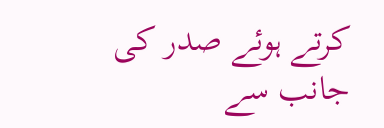کرتے ہوئے صدر کی جانب سے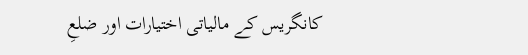کانگریس کے مالیاتی اختیارات اور ضلعِ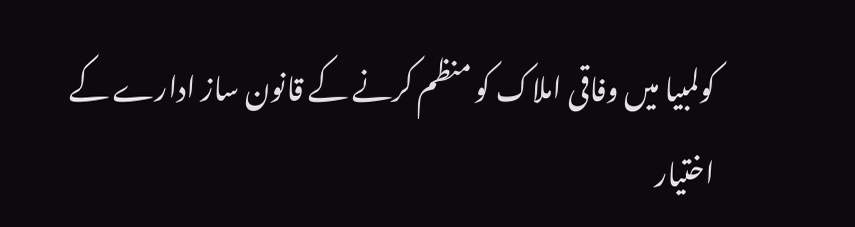کولمبیا میں وفاقی املاک کو منظم کرنے کے قانون ساز ادارے کے اختیار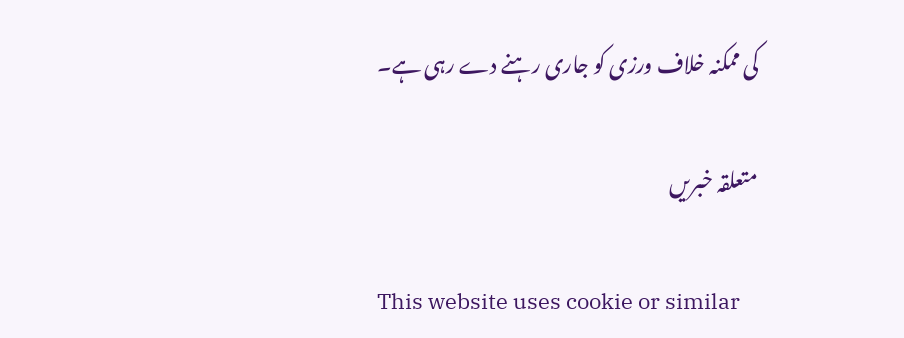کی ممکنہ خلاف ورزی کو جاری رہنے دے رہی ہے۔

متعلقہ خبریں

This website uses cookie or similar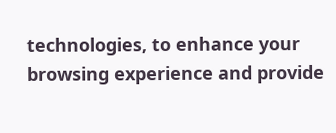technologies, to enhance your browsing experience and provide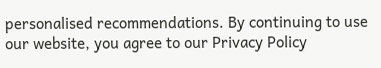personalised recommendations. By continuing to use our website, you agree to our Privacy Policy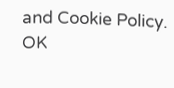and Cookie Policy. OK